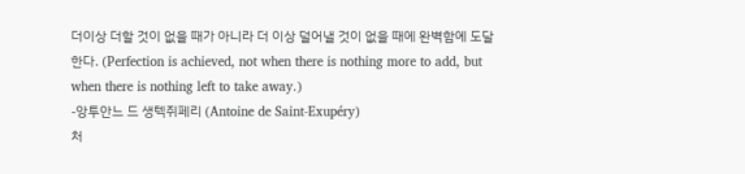더이상 더할 것이 없을 때가 아니라 더 이상 덜어낼 것이 없을 때에 완벽함에 도달한다. (Perfection is achieved, not when there is nothing more to add, but when there is nothing left to take away.)
-앙투안느 드 생텍쥐페리 (Antoine de Saint-Exupéry)
처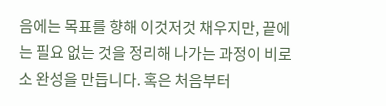음에는 목표를 향해 이것저것 채우지만, 끝에는 필요 없는 것을 정리해 나가는 과정이 비로소 완성을 만듭니다. 혹은 처음부터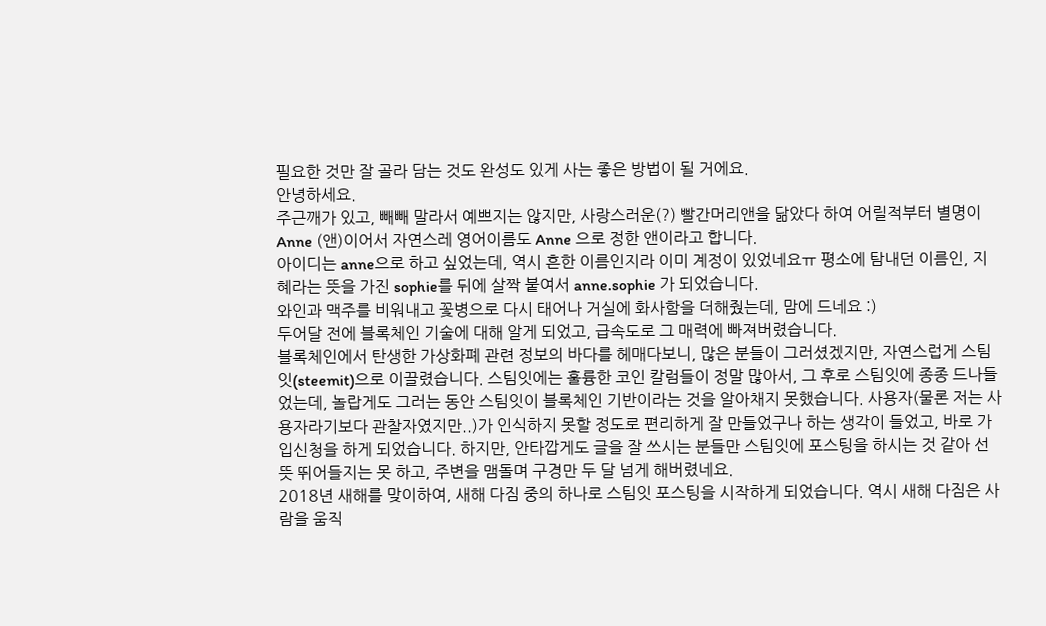필요한 것만 잘 골라 담는 것도 완성도 있게 사는 좋은 방법이 될 거에요.
안녕하세요.
주근깨가 있고, 빼빼 말라서 예쁘지는 않지만, 사랑스러운(?) 빨간머리앤을 닮았다 하여 어릴적부터 별명이 Anne (앤)이어서 자연스레 영어이름도 Anne 으로 정한 앤이라고 합니다.
아이디는 anne으로 하고 싶었는데, 역시 흔한 이름인지라 이미 계정이 있었네요ㅠ 평소에 탐내던 이름인, 지혜라는 뜻을 가진 sophie를 뒤에 살짝 붙여서 anne.sophie 가 되었습니다.
와인과 맥주를 비워내고 꽃병으로 다시 태어나 거실에 화사함을 더해줬는데, 맘에 드네요 :)
두어달 전에 블록체인 기술에 대해 알게 되었고, 급속도로 그 매력에 빠져버렸습니다.
블록체인에서 탄생한 가상화폐 관련 정보의 바다를 헤매다보니, 많은 분들이 그러셨겠지만, 자연스럽게 스팀잇(steemit)으로 이끌렸습니다. 스팀잇에는 훌륭한 코인 칼럼들이 정말 많아서, 그 후로 스팀잇에 종종 드나들었는데, 놀랍게도 그러는 동안 스팀잇이 블록체인 기반이라는 것을 알아채지 못했습니다. 사용자(물론 저는 사용자라기보다 관찰자였지만..)가 인식하지 못할 정도로 편리하게 잘 만들었구나 하는 생각이 들었고, 바로 가입신청을 하게 되었습니다. 하지만, 안타깝게도 글을 잘 쓰시는 분들만 스팀잇에 포스팅을 하시는 것 같아 선뜻 뛰어들지는 못 하고, 주변을 맴돌며 구경만 두 달 넘게 해버렸네요.
2018년 새해를 맞이하여, 새해 다짐 중의 하나로 스팀잇 포스팅을 시작하게 되었습니다. 역시 새해 다짐은 사람을 움직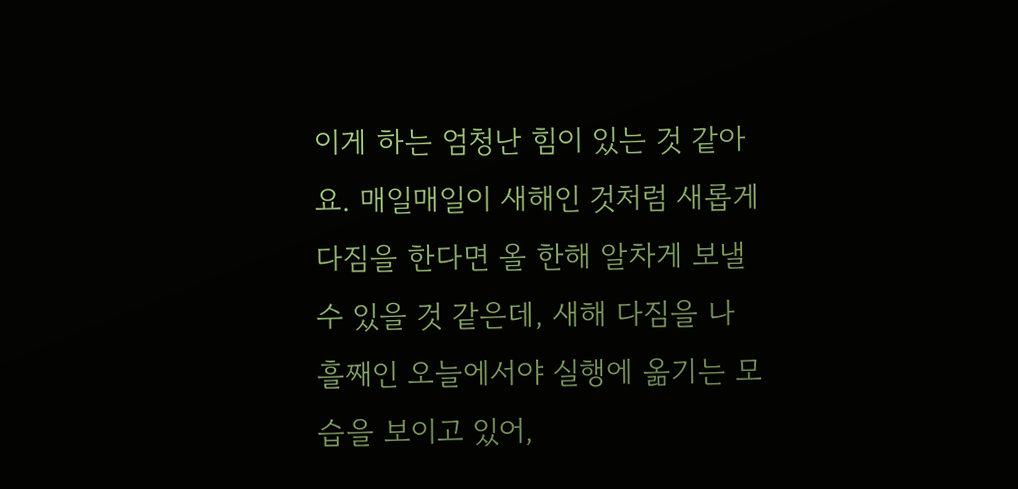이게 하는 엄청난 힘이 있는 것 같아요. 매일매일이 새해인 것처럼 새롭게 다짐을 한다면 올 한해 알차게 보낼 수 있을 것 같은데, 새해 다짐을 나흘째인 오늘에서야 실행에 옮기는 모습을 보이고 있어,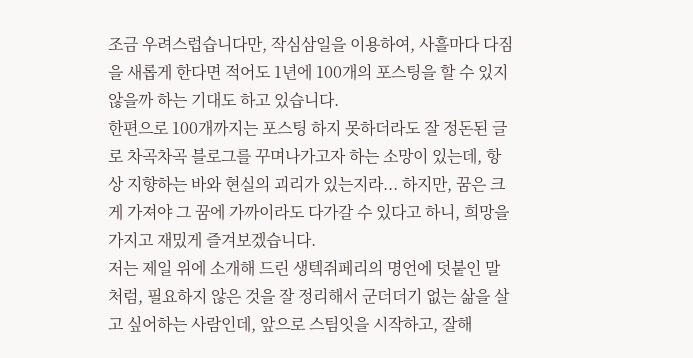조금 우려스럽습니다만, 작심삼일을 이용하여, 사흘마다 다짐을 새롭게 한다면 적어도 1년에 100개의 포스팅을 할 수 있지 않을까 하는 기대도 하고 있습니다.
한편으로 100개까지는 포스팅 하지 못하더라도 잘 정돈된 글로 차곡차곡 블로그를 꾸며나가고자 하는 소망이 있는데, 항상 지향하는 바와 현실의 괴리가 있는지라... 하지만, 꿈은 크게 가져야 그 꿈에 가까이라도 다가갈 수 있다고 하니, 희망을 가지고 재밌게 즐겨보겠습니다.
저는 제일 위에 소개해 드린 생텍쥐페리의 명언에 덧붙인 말처럼, 필요하지 않은 것을 잘 정리해서 군더더기 없는 삶을 살고 싶어하는 사람인데, 앞으로 스팀잇을 시작하고, 잘해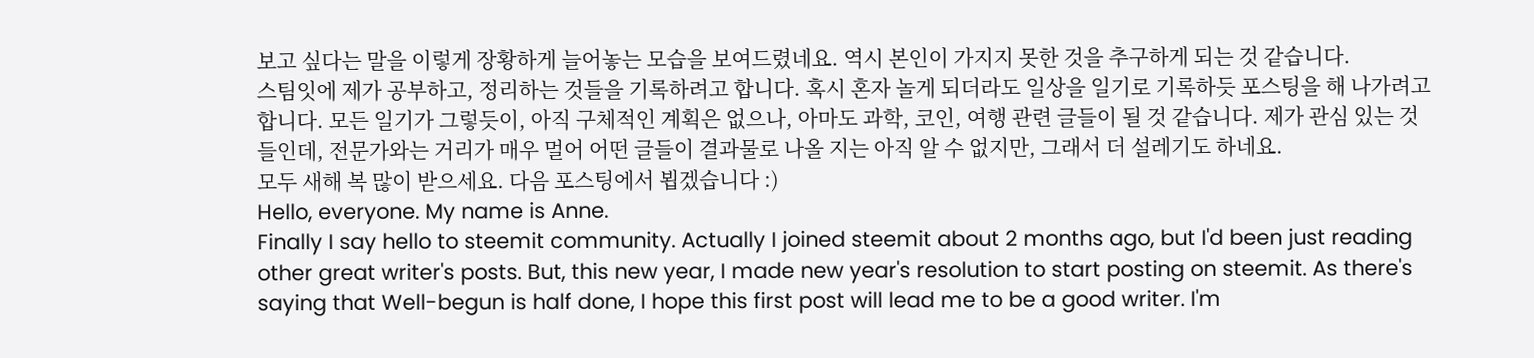보고 싶다는 말을 이렇게 장황하게 늘어놓는 모습을 보여드렸네요. 역시 본인이 가지지 못한 것을 추구하게 되는 것 같습니다.
스팀잇에 제가 공부하고, 정리하는 것들을 기록하려고 합니다. 혹시 혼자 놀게 되더라도 일상을 일기로 기록하듯 포스팅을 해 나가려고 합니다. 모든 일기가 그렇듯이, 아직 구체적인 계획은 없으나, 아마도 과학, 코인, 여행 관련 글들이 될 것 같습니다. 제가 관심 있는 것들인데, 전문가와는 거리가 매우 멀어 어떤 글들이 결과물로 나올 지는 아직 알 수 없지만, 그래서 더 설레기도 하네요.
모두 새해 복 많이 받으세요. 다음 포스팅에서 뵙겠습니다 :)
Hello, everyone. My name is Anne.
Finally I say hello to steemit community. Actually I joined steemit about 2 months ago, but I'd been just reading other great writer's posts. But, this new year, I made new year's resolution to start posting on steemit. As there's saying that Well-begun is half done, I hope this first post will lead me to be a good writer. I'm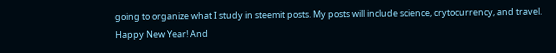going to organize what I study in steemit posts. My posts will include science, crytocurrency, and travel.
Happy New Year! And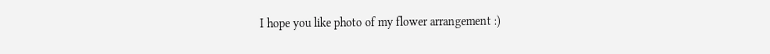I hope you like photo of my flower arrangement :)